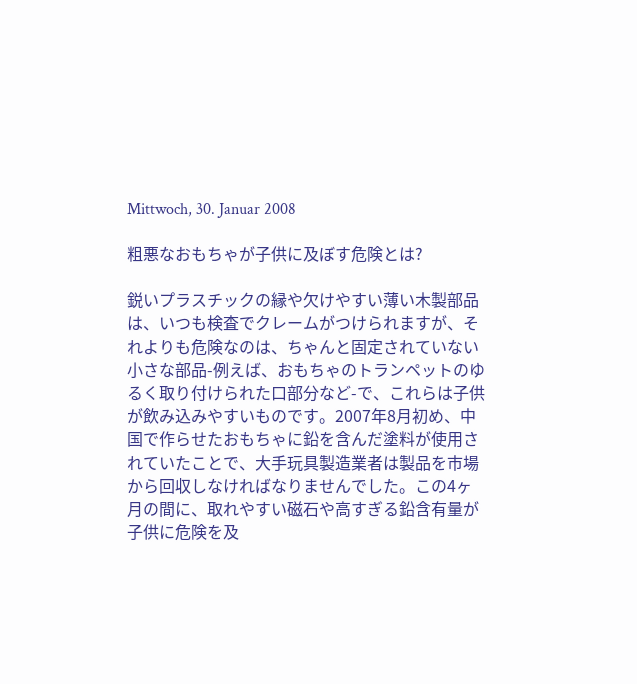Mittwoch, 30. Januar 2008

粗悪なおもちゃが子供に及ぼす危険とは?

鋭いプラスチックの縁や欠けやすい薄い木製部品は、いつも検査でクレームがつけられますが、それよりも危険なのは、ちゃんと固定されていない小さな部品-例えば、おもちゃのトランペットのゆるく取り付けられた口部分など-で、これらは子供が飲み込みやすいものです。2007年8月初め、中国で作らせたおもちゃに鉛を含んだ塗料が使用されていたことで、大手玩具製造業者は製品を市場から回収しなければなりませんでした。この4ヶ月の間に、取れやすい磁石や高すぎる鉛含有量が子供に危険を及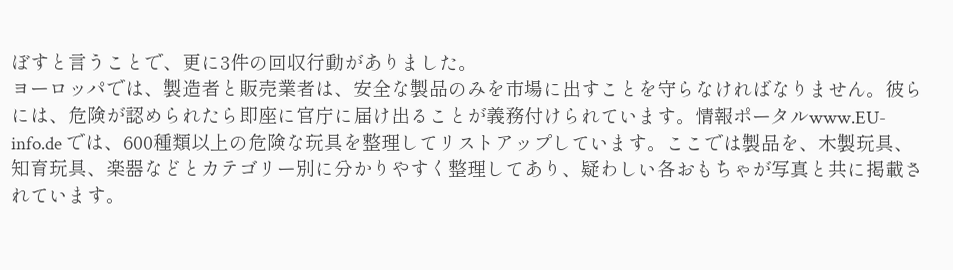ぼすと言うことで、更に3件の回収行動がありました。
ヨーロッパでは、製造者と販売業者は、安全な製品のみを市場に出すことを守らなければなりません。彼らには、危険が認められたら即座に官庁に届け出ることが義務付けられています。情報ポータルwww.EU-info.de では、600種類以上の危険な玩具を整理してリストアップしています。ここでは製品を、木製玩具、知育玩具、楽器などとカテゴリー別に分かりやすく整理してあり、疑わしい各おもちゃが写真と共に掲載されています。